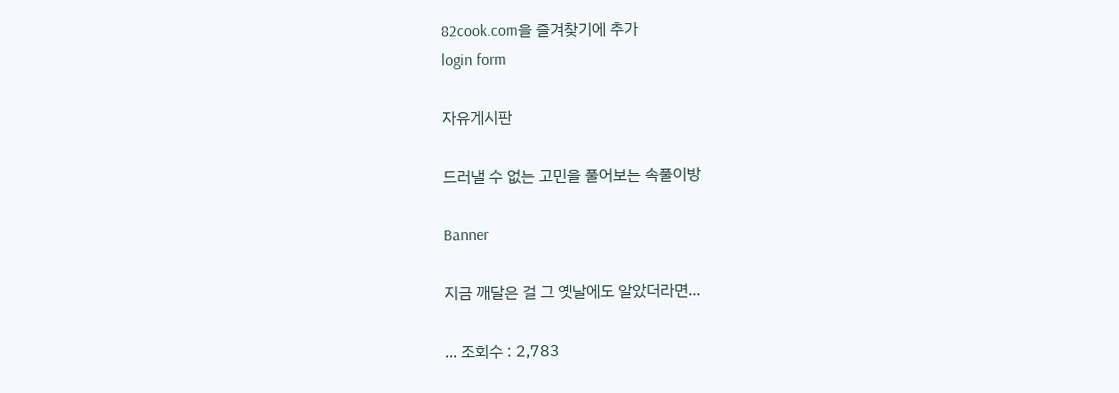82cook.com을 즐겨찾기에 추가
login form

자유게시판

드러낼 수 없는 고민을 풀어보는 속풀이방

Banner

지금 깨달은 걸 그 옛날에도 알았더라면...

... 조회수 : 2,783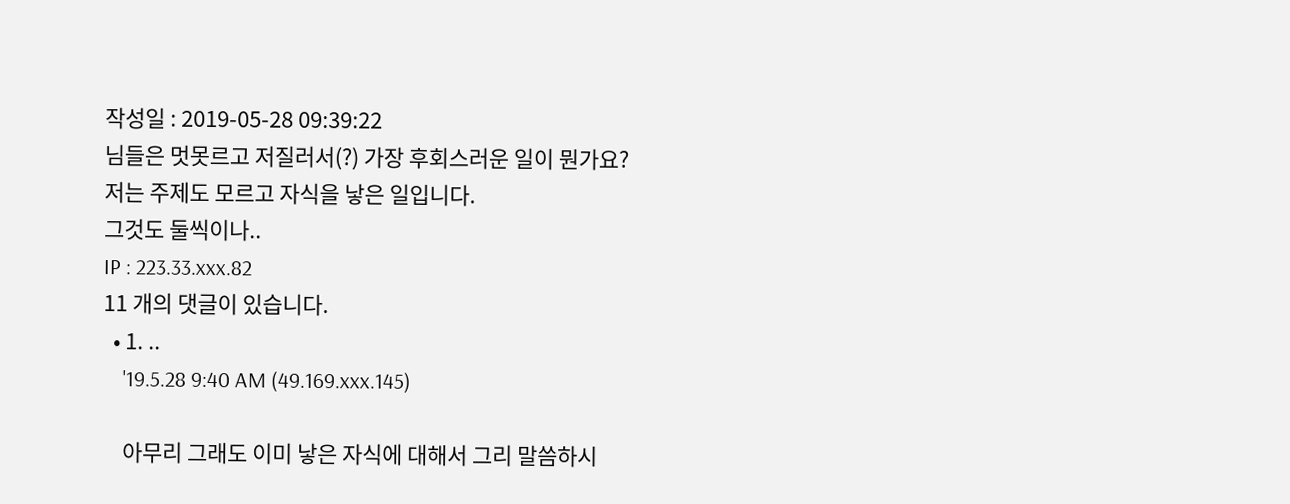작성일 : 2019-05-28 09:39:22
님들은 멋못르고 저질러서(?) 가장 후회스러운 일이 뭔가요?
저는 주제도 모르고 자식을 낳은 일입니다.
그것도 둘씩이나..
IP : 223.33.xxx.82
11 개의 댓글이 있습니다.
  • 1. ..
    '19.5.28 9:40 AM (49.169.xxx.145)

    아무리 그래도 이미 낳은 자식에 대해서 그리 말씀하시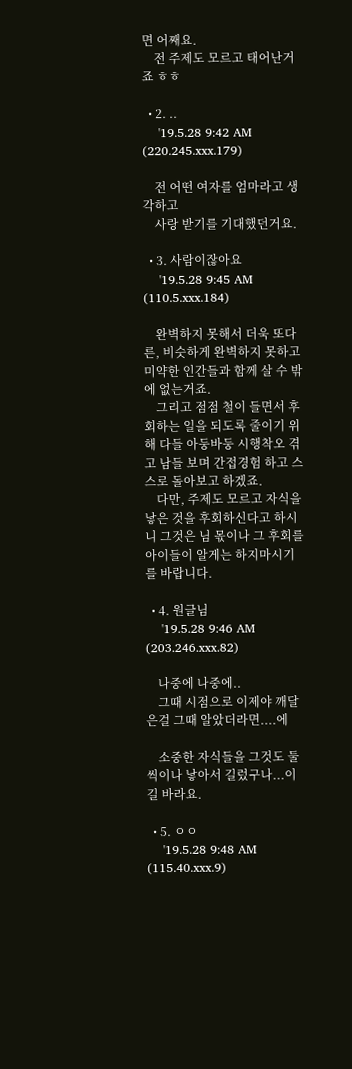면 어째요.
    전 주제도 모르고 태어난거죠 ㅎㅎ

  • 2. ..
    '19.5.28 9:42 AM (220.245.xxx.179)

    전 어떤 여자를 엄마라고 생각하고
    사랑 받기를 기대했던거요.

  • 3. 사람이잖아요
    '19.5.28 9:45 AM (110.5.xxx.184)

    완벽하지 못해서 더욱 또다른, 비슷하게 완벽하지 못하고 미약한 인간들과 함께 살 수 밖에 없는거죠.
    그리고 점점 철이 들면서 후회하는 일을 되도록 줄이기 위해 다들 아둥바둥 시행착오 겪고 남들 보며 간접경험 하고 스스로 돌아보고 하겠죠.
    다만, 주제도 모르고 자식을 낳은 것을 후회하신다고 하시니 그것은 님 몫이나 그 후회를 아이들이 알게는 하지마시기를 바랍니다.

  • 4. 원글님
    '19.5.28 9:46 AM (203.246.xxx.82)

    나중에 나중에..
    그때 시점으로 이제야 깨달은걸 그때 알았더라면....에

    소중한 자식들을 그것도 둘씩이나 낳아서 길렀구나...이길 바라요.

  • 5. ㅇㅇ
    '19.5.28 9:48 AM (115.40.xxx.9)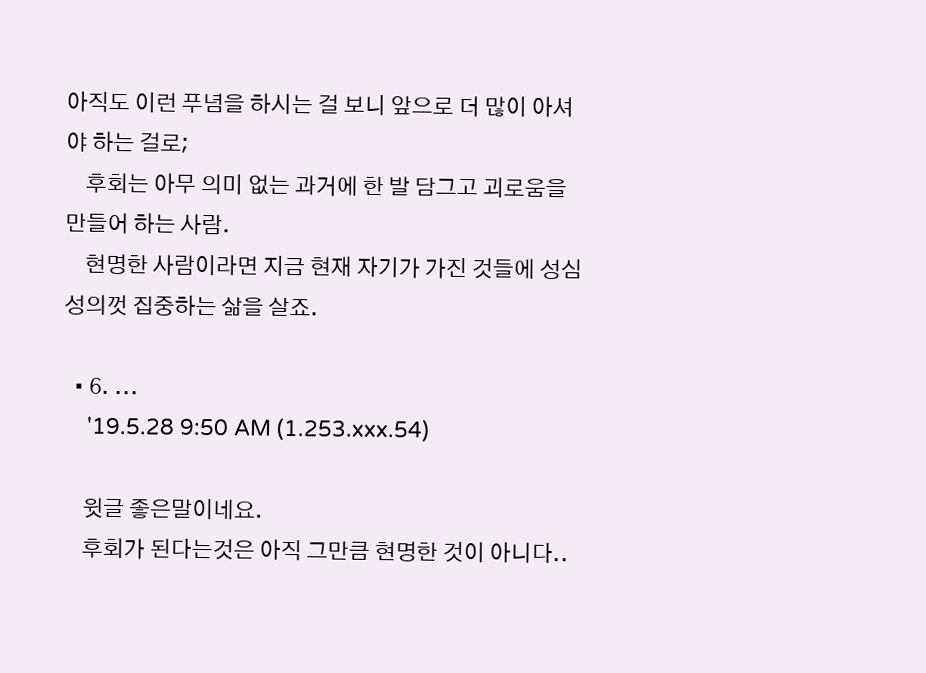아직도 이런 푸념을 하시는 걸 보니 앞으로 더 많이 아셔야 하는 걸로;
    후회는 아무 의미 없는 과거에 한 발 담그고 괴로움을 만들어 하는 사람.
    현명한 사람이라면 지금 현재 자기가 가진 것들에 성심성의껏 집중하는 삶을 살죠.

  • 6. ...
    '19.5.28 9:50 AM (1.253.xxx.54)

    윗글 좋은말이네요.
    후회가 된다는것은 아직 그만큼 현명한 것이 아니다..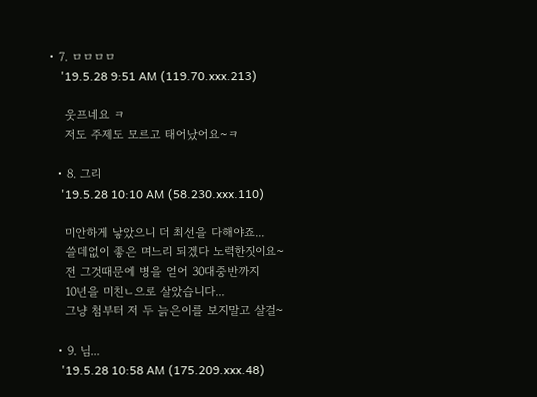• 7. ㅁㅁㅁㅁ
    '19.5.28 9:51 AM (119.70.xxx.213)

    웃프네요 ㅋ
    저도 주제도 모르고 태어났어요~ㅋ

  • 8. 그리
    '19.5.28 10:10 AM (58.230.xxx.110)

    미안하게 낳았으니 더 최선을 다해야죠...
    쓸데없이 좋은 며느리 되겠다 노력한짓이요~
    전 그것때문에 병을 얻어 30대중반까지
    10년을 미친ㄴ으로 살았습니다...
    그냥 첨부터 저 두 늙은이를 보지말고 살걸~

  • 9. 님...
    '19.5.28 10:58 AM (175.209.xxx.48)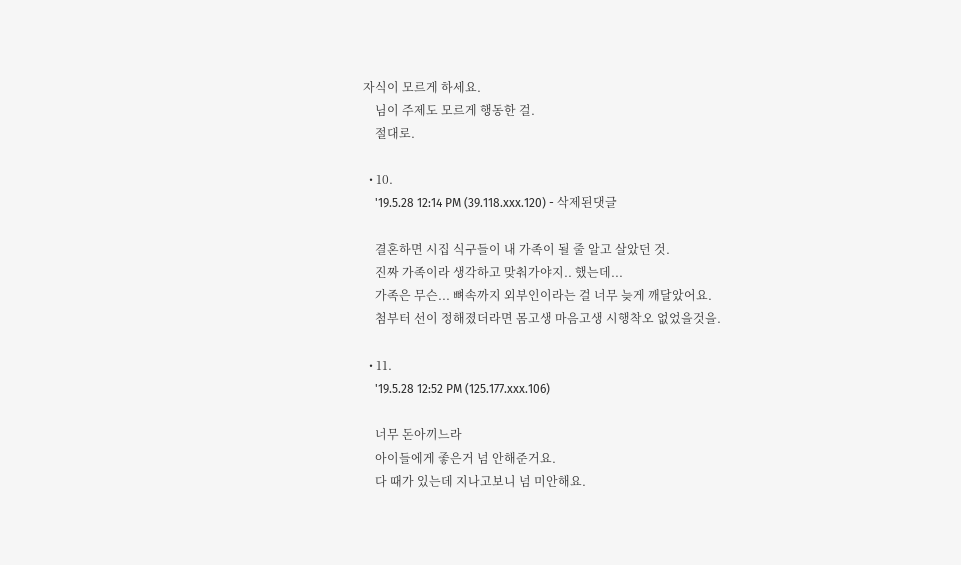자식이 모르게 하세요.
    님이 주제도 모르게 행동한 걸.
    절대로.

  • 10.
    '19.5.28 12:14 PM (39.118.xxx.120) - 삭제된댓글

    결혼하면 시집 식구들이 내 가족이 될 줄 알고 살았던 것.
    진짜 가족이라 생각하고 맞춰가야지.. 했는데...
    가족은 무슨... 뼈속까지 외부인이라는 걸 너무 늦게 깨달았어요.
    첨부터 선이 정해졌더라면 몸고생 마음고생 시행착오 없었을것을.

  • 11.
    '19.5.28 12:52 PM (125.177.xxx.106)

    너무 돈아끼느라
    아이들에게 좋은거 넘 안해준거요.
    다 때가 있는데 지나고보니 넘 미안해요.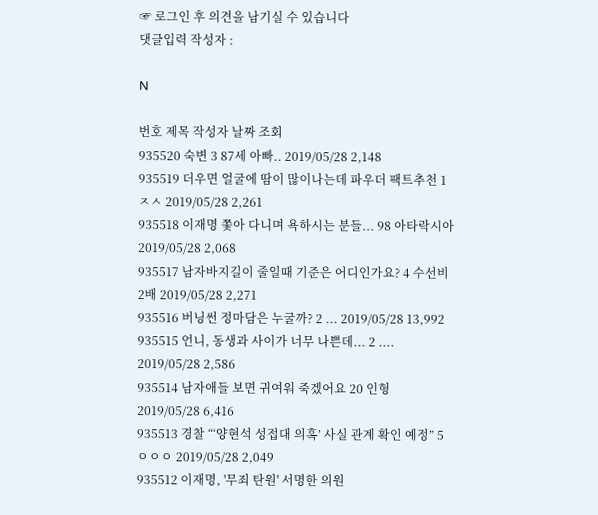☞ 로그인 후 의견을 남기실 수 있습니다
댓글입력 작성자 :

N

번호 제목 작성자 날짜 조회
935520 숙변 3 87세 아빠.. 2019/05/28 2,148
935519 더우면 얼굴에 땀이 많이나는데 파우더 팩트추천 1 ㅈㅅ 2019/05/28 2,261
935518 이재명 쫓아 다니며 욕하시는 분들... 98 아타락시아 2019/05/28 2,068
935517 남자바지길이 줄일때 기준은 어디인가요? 4 수선비2배 2019/05/28 2,271
935516 버닝썬 정마담은 누굴까? 2 ... 2019/05/28 13,992
935515 언니, 동생과 사이가 너무 나쁜데... 2 .... 2019/05/28 2,586
935514 남자애들 보면 귀여워 죽겠어요 20 인형 2019/05/28 6,416
935513 경찰 “‘양현석 성접대 의혹’ 사실 관계 확인 예정” 5 ㅇㅇㅇ 2019/05/28 2,049
935512 이재명, '무죄 탄원' 서명한 의원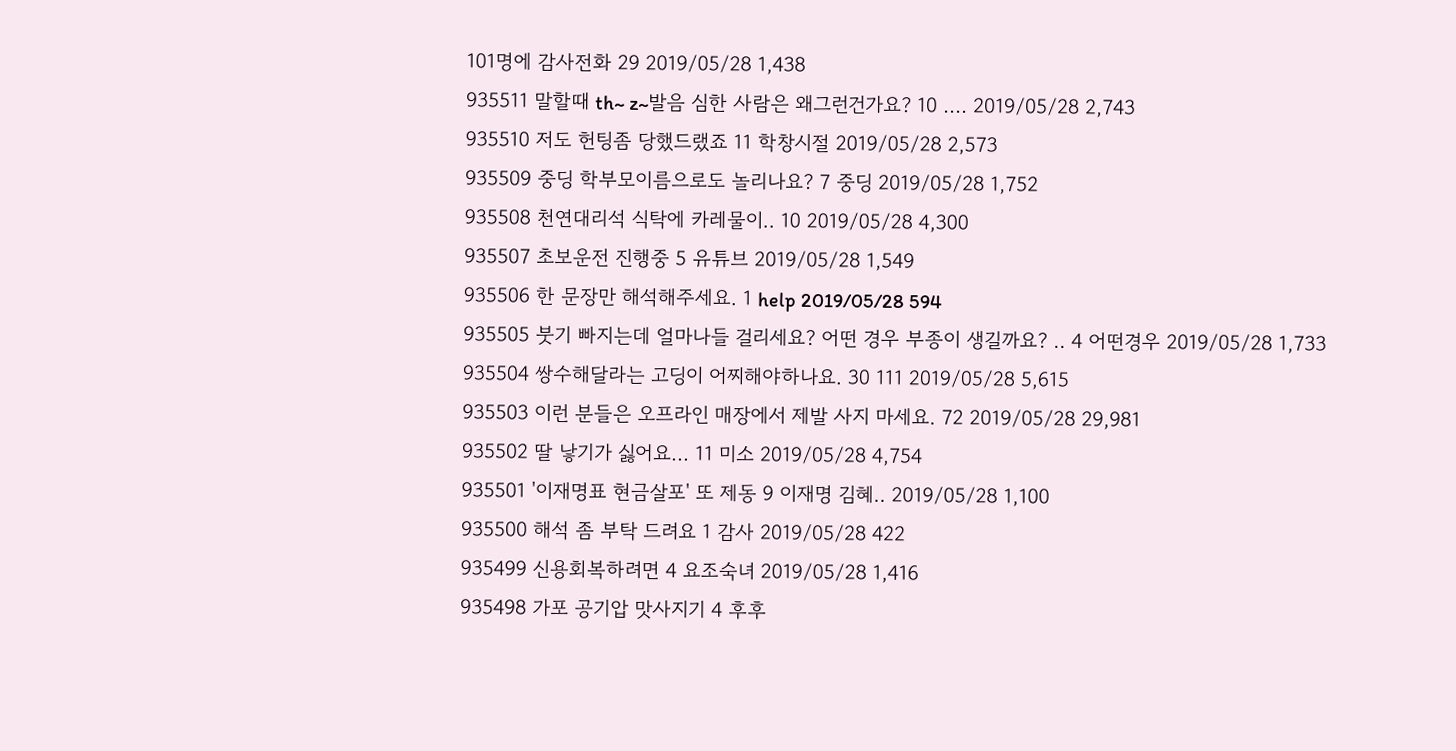101명에 감사전화 29 2019/05/28 1,438
935511 말할때 th~ z~발음 심한 사람은 왜그런건가요? 10 .... 2019/05/28 2,743
935510 저도 헌팅좀 당했드랬죠 11 학창시절 2019/05/28 2,573
935509 중딩 학부모이름으로도 놀리나요? 7 중딩 2019/05/28 1,752
935508 천연대리석 식탁에 카레물이.. 10 2019/05/28 4,300
935507 초보운전 진행중 5 유튜브 2019/05/28 1,549
935506 한 문장만 해석해주세요. 1 help 2019/05/28 594
935505 붓기 빠지는데 얼마나들 걸리세요? 어떤 경우 부종이 생길까요? .. 4 어떤경우 2019/05/28 1,733
935504 쌍수해달라는 고딩이 어찌해야하나요. 30 111 2019/05/28 5,615
935503 이런 분들은 오프라인 매장에서 제발 사지 마세요. 72 2019/05/28 29,981
935502 딸 낳기가 싫어요... 11 미소 2019/05/28 4,754
935501 '이재명표 현금살포' 또 제동 9 이재명 김혜.. 2019/05/28 1,100
935500 해석 좀 부탁 드려요 1 감사 2019/05/28 422
935499 신용회복하려면 4 요조숙녀 2019/05/28 1,416
935498 가포 공기압 맛사지기 4 후후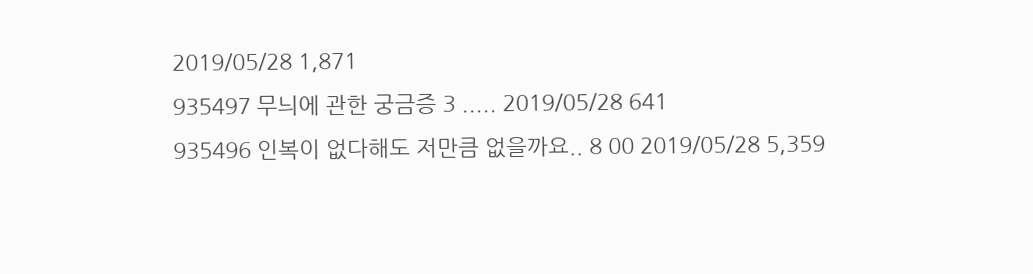2019/05/28 1,871
935497 무늬에 관한 궁금증 3 ..... 2019/05/28 641
935496 인복이 없다해도 저만큼 없을까요.. 8 00 2019/05/28 5,359